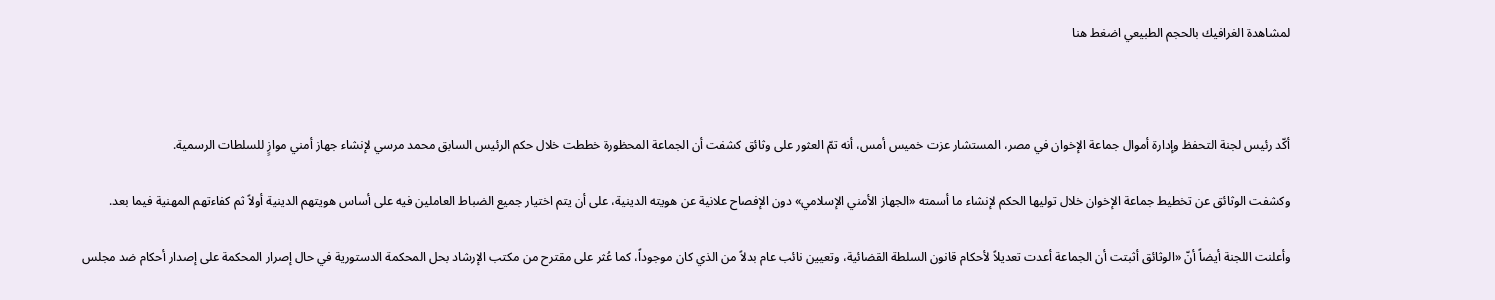لمشاهدة الغرافيك بالحجم الطبيعي اضغط هنا



أكّد رئيس لجنة التحفظ وإدارة أموال جماعة الإخوان في مصر، المستشار عزت خميس أمس، أنه تمّ العثور على وثائق كشفت أن الجماعة المحظورة خططت خلال حكم الرئيس السابق محمد مرسي لإنشاء جهاز أمني موازٍ للسلطات الرسمية.

وكشفت الوثائق عن تخطيط جماعة الإخوان خلال توليها الحكم لإنشاء ما أسمته «الجهاز الأمني الإسلامي» دون الإفصاح علانية عن هويته الدينية، على أن يتم اختيار جميع الضباط العاملين فيه على أساس هويتهم الدينية أولاً ثم كفاءتهم المهنية فيما بعد.

وأعلنت اللجنة أيضاً أنّ «الوثائق أثبتت أن الجماعة أعدت تعديلاً لأحكام قانون السلطة القضائية، وتعيين نائب عام بدلاً من الذي كان موجوداً، كما عُثر على مقترح من مكتب الإرشاد بحل المحكمة الدستورية في حال إصرار المحكمة على إصدار أحكام ضد مجلس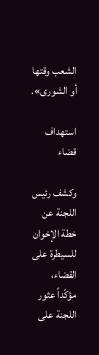الشعب وقتها أو الشورى».

استهداف قضاء

وكشف رئيس اللجنة عن خطة الإخوان للسيطرة على القضاء، مؤكّداً عثور اللجنة على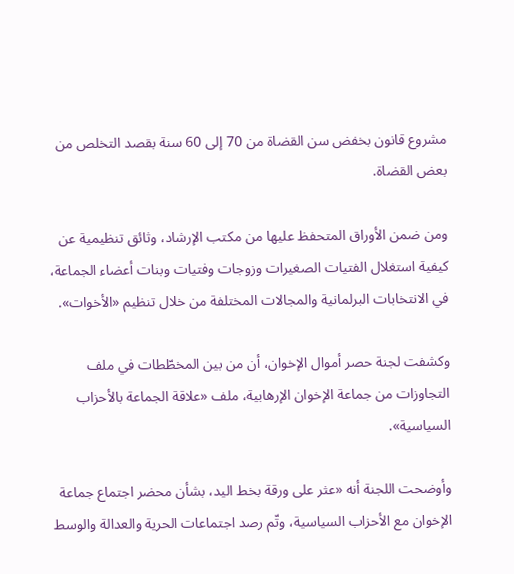مشروع قانون بخفض سن القضاة من 70 إلى 60 سنة بقصد التخلص من بعض القضاة.

ومن ضمن الأوراق المتحفظ عليها من مكتب الإرشاد، وثائق تنظيمية عن كيفية استغلال الفتيات الصغيرات وزوجات وفتيات وبنات أعضاء الجماعة، في الانتخابات البرلمانية والمجالات المختلفة من خلال تنظيم «الأخوات».

وكشفت لجنة حصر أموال الإخوان، أن من بين المخطّطات في ملف التجاوزات من جماعة الإخوان الإرهابية، ملف «علاقة الجماعة بالأحزاب السياسية».

وأوضحت اللجنة أنه «عثر على ورقة بخط اليد، بشأن محضر اجتماع جماعة الإخوان مع الأحزاب السياسية، وتّم رصد اجتماعات الحرية والعدالة والوسط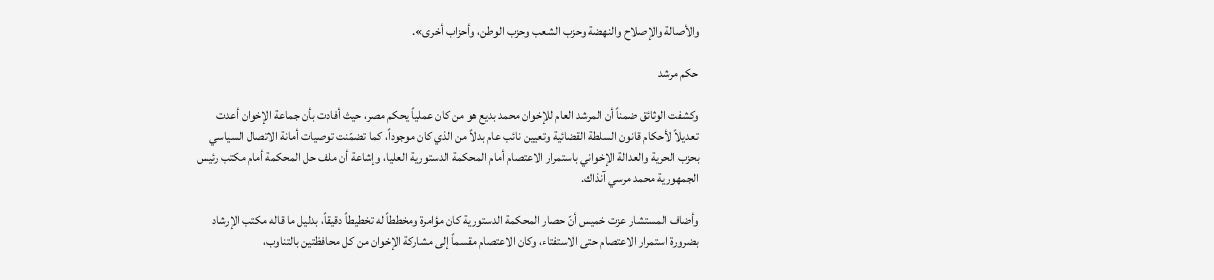والأصالة والإصلاح والنهضة وحزب الشعب وحزب الوطن، وأحزاب أخرى».

حكم مرشد

وكشفت الوثائق ضمناً أن المرشد العام للإخوان محمد بديع هو من كان عملياً يحكم مصر، حيث أفادت بأن جماعة الإخوان أعدت تعديلاً لأحكام قانون السلطة القضائية وتعيين نائب عام بدلاً من الذي كان موجوداً، كما تضمّنت توصيات أمانة الاتصال السياسي بحزب الحرية والعدالة الإخواني باستمرار الاعتصام أمام المحكمة الدستورية العليا، وإشاعة أن ملف حل المحكمة أمام مكتب رئيس الجمهورية محمد مرسي آنذاك.

وأضاف المستشار عزت خميس أنّ حصار المحكمة الدستورية كان مؤامرة ومخططاً له تخطيطاً دقيقاً، بدليل ما قاله مكتب الإرشاد بضرورة استمرار الاعتصام حتى الاستفتاء، وكان الاعتصام مقسماً إلى مشاركة الإخوان من كل محافظتين بالتناوب،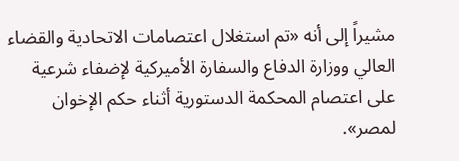مشيراً إلى أنه «تم استغلال اعتصامات الاتحادية والقضاء العالي ووزارة الدفاع والسفارة الأميركية لإضفاء شرعية على اعتصام المحكمة الدستورية أثناء حكم الإخوان لمصر».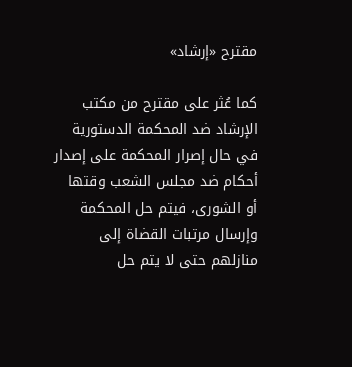مقترح «إرشاد»

كما عُثر على مقترح من مكتب الإرشاد ضد المحكمة الدستورية في حال إصرار المحكمة على إصدار أحكام ضد مجلس الشعب وقتها أو الشورى، فيتم حل المحكمة وإرسال مرتبات القضاة إلى منازلهم حتى لا يتم حل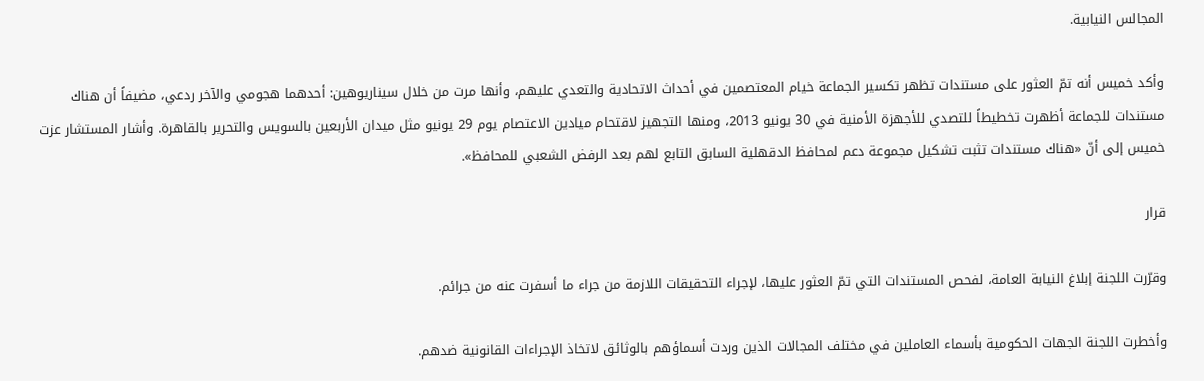المجالس النيابية.

وأكد خميس أنه تمّ العثور على مستندات تظهر تكسير الجماعة خيام المعتصمين في أحداث الاتحادية والتعدي عليهم، وأنها مرت من خلال سيناريوهين: أحدهما هجومي والآخر ردعي، مضيفاً أن هناك مستندات للجماعة أظهرت تخطيطاً للتصدي للأجهزة الأمنية في 30 يونيو 2013، ومنها التجهيز لاقتحام ميادين الاعتصام يوم 29 يونيو مثل ميدان الأربعين بالسويس والتحرير بالقاهرة. وأشار المستشار عزت خميس إلى أنّ «هناك مستندات تثبت تشكيل مجموعة دعم لمحافظ الدقهلية السابق التابع لهم بعد الرفض الشعبي للمحافظ».

قرار

وقرّرت اللجنة إبلاغ النيابة العامة، لفحص المستندات التي تمّ العثور عليها، لإجراء التحقيقات اللازمة من جراء ما أسفرت عنه من جرائم.

وأخطرت اللجنة الجهات الحكومية بأسماء العاملين في مختلف المجالات الذين وردت أسماؤهم بالوثائق لاتخاذ الإجراءات القانونية ضدهم.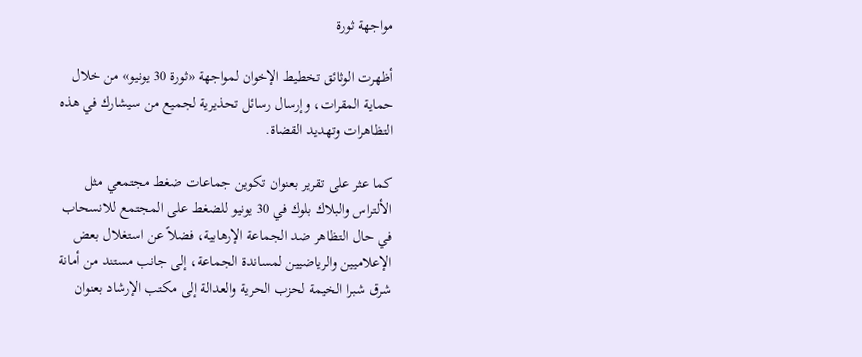مواجهة ثورة

أظهرت الوثائق تخطيط الإخوان لمواجهة «ثورة 30 يونيو» من خلال حماية المقرات، وإرسال رسائل تحذيرية لجميع من سيشارك في هذه التظاهرات وتهديد القضاة.

كما عثر على تقرير بعنوان تكوين جماعات ضغط مجتمعي مثل الألتراس والبلاك بلوك في 30 يونيو للضغط على المجتمع للانسحاب في حال التظاهر ضد الجماعة الإرهابية، فضلاً عن استغلال بعض الإعلاميين والرياضيين لمساندة الجماعة، إلى جانب مستند من أمانة شرق شبرا الخيمة لحزب الحرية والعدالة إلى مكتب الإرشاد بعنوان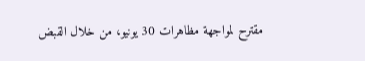مقترح لمواجهة مظاهرات 30 يونيو، من خلال القبض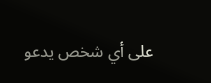على أي شخص يدعو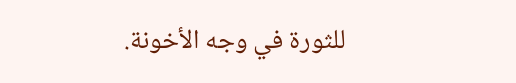للثورة في وجه الأخونة.